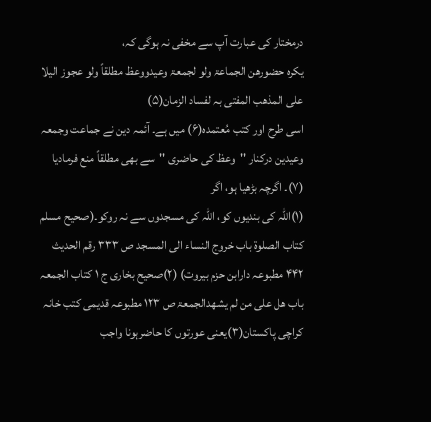درمختار کی عبارت آپ سے مخفی نہ ہوگی کہ،
یکرہ حضورھن الجماعۃ ولو لجمعۃ وعیدووعظ مطلقاً ولو عجوز الیلا علی المذھب المفتی بہ لفساد الزمان(۵)
اسی طرح اور کتب مُعتمدہ(۶) میں ہے۔ آئمہ دین نے جماعت وجمعہ وعیدین درکنار ''وعظ کی حاضری ''سے بھی مطلقاً منع فرمادیا (۷)۔ اگرچہ بڑھیا ہو، اگر
(۱)اللہ کی بندیوں کو، اللہ کی مسجدوں سے نہ روکو۔(صحیح مسلم کتاب الصلوۃ باب خروج النساء الی المسجد ص ۳۳۳ رقم الحدیث ۴۴۲ مطبوعہ دارابن حزم بیروت) (۲)صحیح بخاری ج ۱ کتاب الجمعہ باب ھل علی من لم یشھدالجمعۃ ص ۱۲۳ مطبوعہ قدیمی کتب خانہ کراچی پاکستان(۳)یعنی عورتوں کا حاضرہونا واجب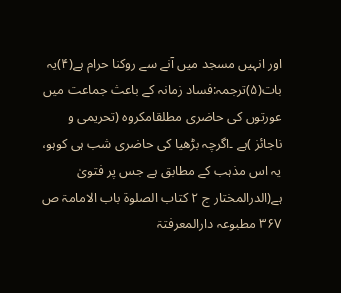اور انہیں مسجد میں آنے سے روکنا حرام ہے(۴)یہ بات(۵)ترجمہ:فساد زمانہ کے باعث جماعت میں عورتوں کی حاضری مطلقامکروہ (تحریمی و ناجائز )ہے ۔اگرچہ بڑھیا کی حاضری شب ہی کوہو، یہ اس مذہب کے مطابق ہے جس پر فتویٰ ہے(الدرالمختار ج ۲ کتاب الصلوۃ باب الامامۃ ص ۳۶۷ مطبوعہ دارالمعرفتۃ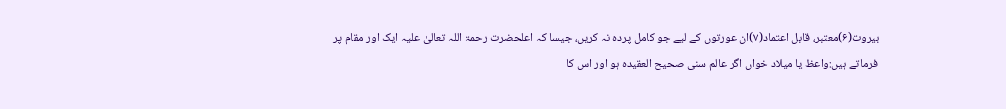بیروت(۶)معتبر، قابل اعتماد(۷)ان عورتوں کے لیے جو کامل پردہ نہ کریں، جیسا کہ اعلحضرت رحمۃ اللہ تعالیٰ علیہ ایک اور مقام پر فرماتے ہیں:واعظ یا میلاد خواں اگر عالم سنی صحیح العقیدہ ہو اور اس کا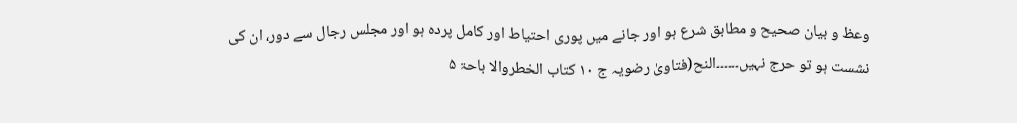وعظ و بیان صحیح و مطابق شرع ہو اور جانے میں پوری احتیاط اور کامل پردہ ہو اور مجلس رجال سے دور، ان کی نشست ہو تو حرج نہیں۔۔۔۔۔۔النح(فتاویٰ رضویہ ج ۱۰ کتاب الخطروالا باحۃ ۵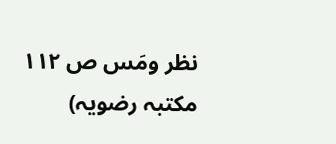نظر ومَس ص ۱۱۲ مکتبہ رضویہ)